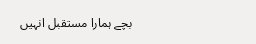بچے ہمارا مستقبل انہیں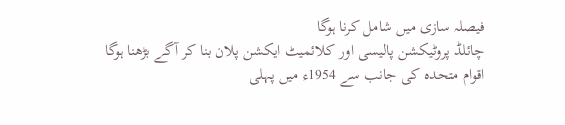فیصلہ سازی میں شامل کرنا ہوگا
چائلڈ پروٹیکشن پالیسی اور کلائمیٹ ایکشن پلان بنا کر آگے بڑھنا ہوگا
اقوام متحدہ کی جانب سے 1954ء میں پہلی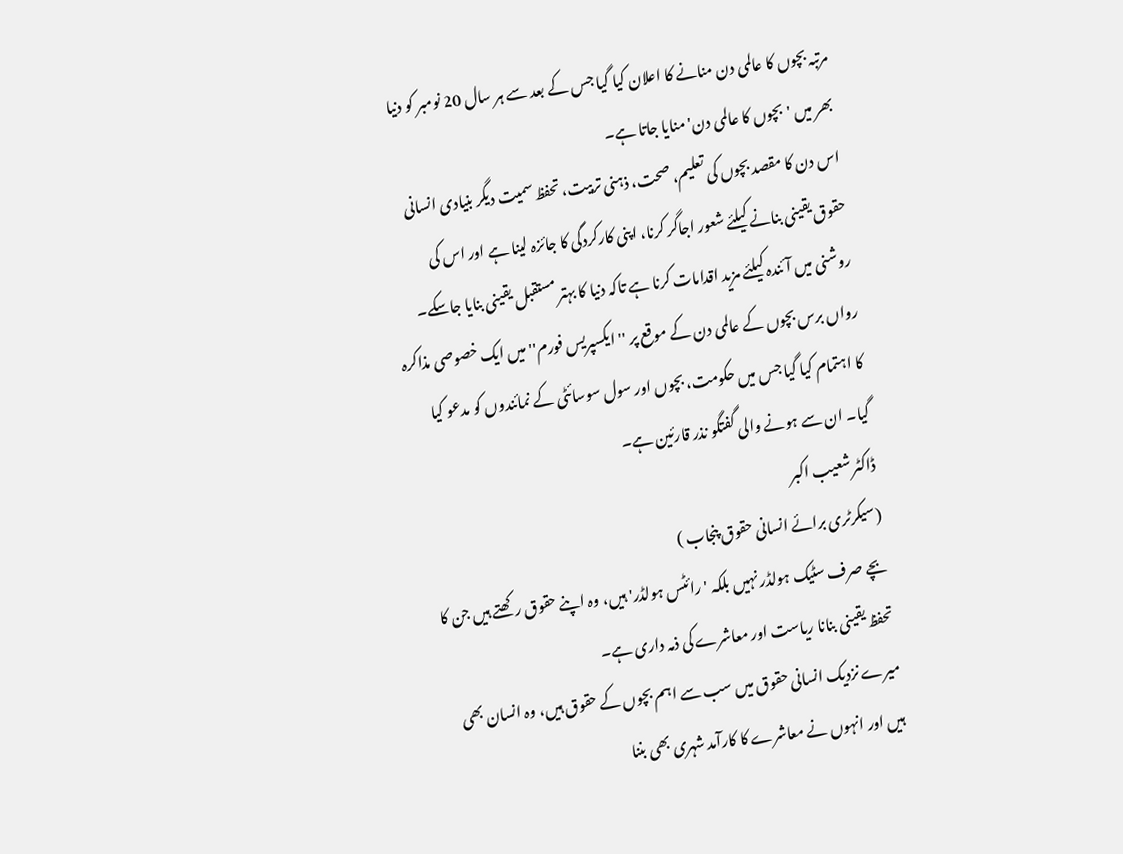مرتبہ بچوں کا عالمی دن منانے کا اعلان کیا گیا جس کے بعد سے ہر سال 20 نومبر کو دنیا بھر میں 'بچوں کا عالمی دن' منایا جاتا ہے۔
اس دن کا مقصد بچوں کی تعلیم، صحت، ذہنی تربیت، تحفظ سمیت دیگر بنیادی انسانی حقوق یقینی بنانے کیلئے شعور اجاگر کرنا، اپنی کارکردگی کا جائزہ لینا ہے اور اس کی روشنی میں آئندہ کیلئے مزید اقدامات کرنا ہے تاکہ دنیا کا بہتر مستقبل یقینی بنایا جاسکے۔
رواں برس بچوں کے عالمی دن کے موقع پر ''ایکسپریس فورم'' میں ایک خصوصی مذاکرہ کا اہتمام کیا گیا جس میں حکومت، بچوں اور سول سوسائٹی کے نمائندوں کو مدعو کیا گیا۔ ان سے ہونے والی گفتگو نذر قارئین ہے۔
ڈاکٹر شعیب اکبر
(سیکرٹری برائے انسانی حقوق پنجاب )
بچے صرف سٹیک ہولڈر نہیں بلکہ 'رائٹس ہولڈر' ہیں، وہ اپنے حقوق رکھتے ہیں جن کا تحفظ یقینی بنانا ریاست اور معاشرے کی ذمہ داری ہے۔
میرے نزدیک انسانی حقوق میں سب سے اہم بچوں کے حقوق ہیں، وہ انسان بھی ہیں اور انہوں نے معاشرے کا کارآمد شہری بھی بننا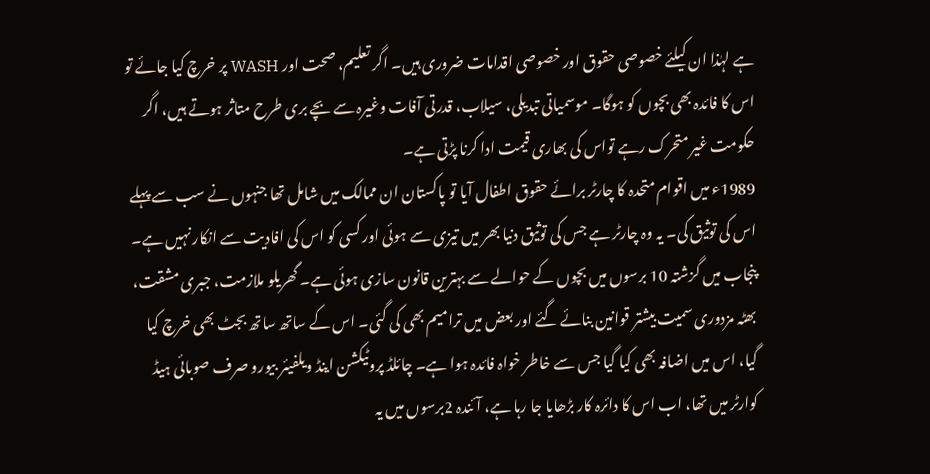ہے لہٰذا ان کیلئے خصوصی حقوق اور خصوصی اقدامات ضروری ہیں۔ اگر تعلیم، صحت اور WASH پر خرچ کیا جائے تو اس کا فائدہ بھی بچوں کو ہوگا۔ موسمیاتی تبدیلی، سیلاب، قدرتی آفات وغیرہ سے بچے بری طرح متاثر ہوتے ہیں، اگر حکومت غیر متحرک رہے تواس کی بھاری قیمت ادا کرنا پڑتی ہے۔
1989ء میں اقوام متحدہ کا چارٹر برائے حقوق اطفال آیا تو پاکستان ان ممالک میں شامل تھا جنہوں نے سب سے پہلے اس کی توثیق کی۔ یہ وہ چارٹر ہے جس کی توثیق دنیا بھر میں تیزی سے ہوئی اور کسی کو اس کی افادیت سے انکار نہیں ہے۔
پنجاب میں گزشتہ 10 برسوں میں بچوں کے حوالے سے بہترین قانون سازی ہوئی ہے۔ گھریلو ملازمت، جبری مشقت، بھٹہ مزدوری سمیت بیشتر قوانین بنائے گئے اور بعض میں ترامیم بھی کی گئی۔ اس کے ساتھ ساتھ بجٹ بھی خرچ کیا گیا، اس میں اضافہ بھی کیا گیا جس سے خاطر خواہ فائدہ ہوا ہے۔ چائلڈ پروٹیکشن اینڈ ویلفیئر بیورو صرف صوبائی ہیڈ کوارٹر میں تھا، اب اس کا دائرہ کار بڑھایا جا رہا ہے، آئندہ 2برسوں میں یہ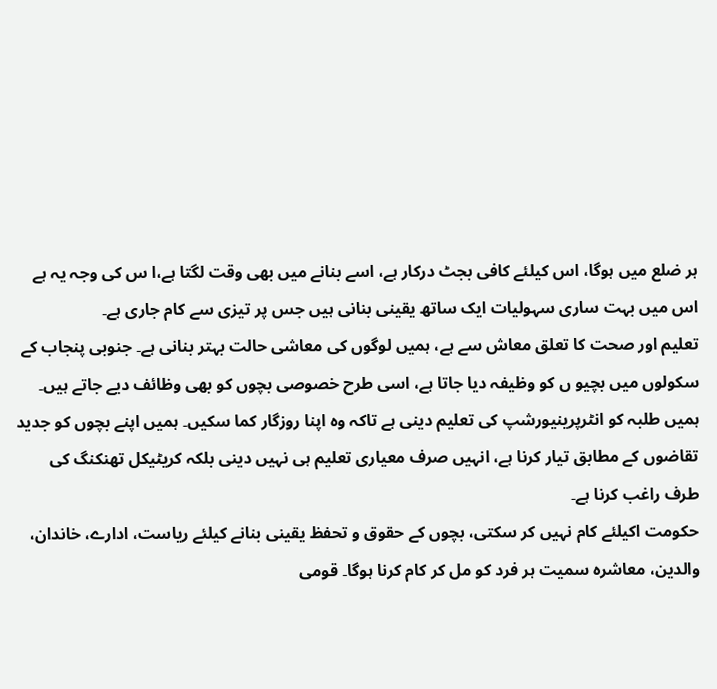ہر ضلع میں ہوگا، اس کیلئے کافی بجٹ درکار ہے، اسے بنانے میں بھی وقت لگتا ہے،ا س کی وجہ یہ ہے اس میں بہت ساری سہولیات ایک ساتھ یقینی بنانی ہیں جس پر تیزی سے کام جاری ہے۔
تعلیم اور صحت کا تعلق معاش سے ہے، ہمیں لوگوں کی معاشی حالت بہتر بنانی ہے۔ جنوبی پنجاب کے سکولوں میں بچیو ں کو وظیفہ دیا جاتا ہے، اسی طرح خصوصی بچوں کو بھی وظائف دیے جاتے ہیں۔ ہمیں طلبہ کو انٹرپرینیورشپ کی تعلیم دینی ہے تاکہ وہ اپنا روزگار کما سکیں۔ ہمیں اپنے بچوں کو جدید تقاضوں کے مطابق تیار کرنا ہے، انہیں صرف معیاری تعلیم ہی نہیں دینی بلکہ کریٹیکل تھنکنگ کی طرف راغب کرنا ہے۔
حکومت اکیلئے کام نہیں کر سکتی، بچوں کے حقوق و تحفظ یقینی بنانے کیلئے ریاست، ادارے، خاندان، والدین، معاشرہ سمیت ہر فرد کو مل کر کام کرنا ہوگا۔ قومی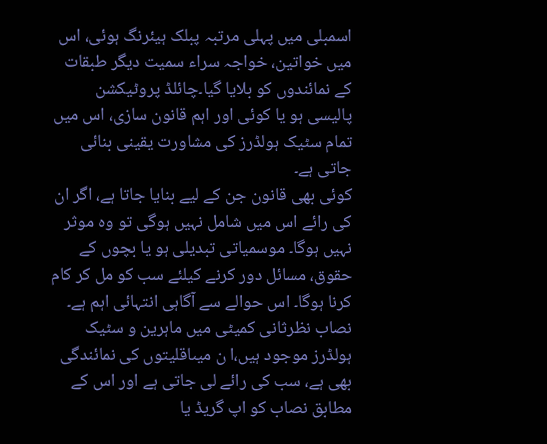اسمبلی میں پہلی مرتبہ پبلک ہیئرنگ ہوئی، اس میں خواتین، خواجہ سراء سمیت دیگر طبقات کے نمائندوں کو بلایا گیا۔چائلڈ پروٹیکشن پالیسی ہو یا کوئی اور اہم قانون سازی، اس میں تمام سٹیک ہولڈرز کی مشاورت یقینی بنائی جاتی ہے۔
کوئی بھی قانون جن کے لیے بنایا جاتا ہے، اگر ان کی رائے اس میں شامل نہیں ہوگی تو وہ موثر نہیں ہوگا۔ موسمیاتی تبدیلی ہو یا بچوں کے حقوق، مسائل دور کرنے کیلئے سب کو مل کر کام کرنا ہوگا۔ اس حوالے سے آگاہی انتہائی اہم ہے۔ نصاب نظرثانی کمیٹی میں ماہرین و سٹیک ہولڈرز موجود ہیں،ا ن میںاقلیتوں کی نمائندگی بھی ہے، سب کی رائے لی جاتی ہے اور اس کے مطابق نصاب کو اپ گریڈ یا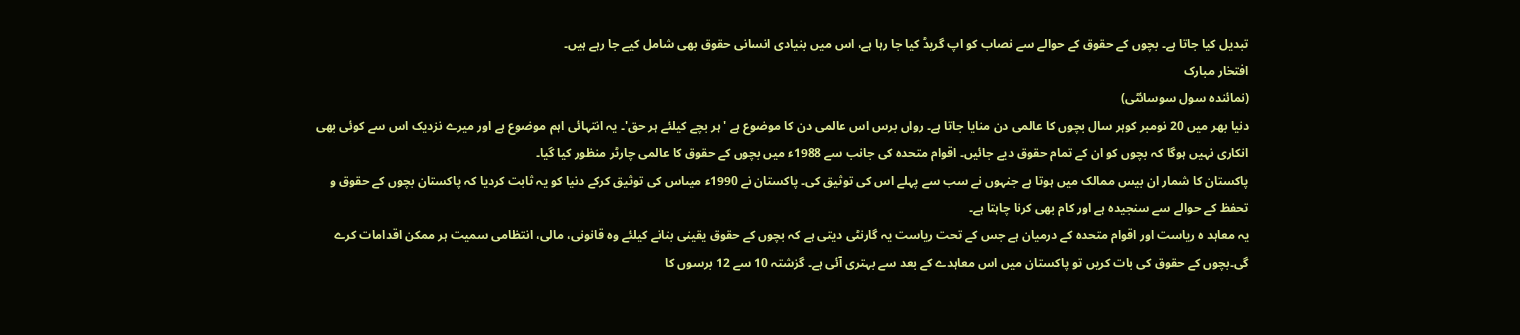تبدیل کیا جاتا ہے۔ بچوں کے حقوق کے حوالے سے نصاب کو اپ گریڈ کیا جا رہا ہے، اس میں بنیادی انسانی حقوق بھی شامل کیے جا رہے ہیں۔
افتخار مبارک
(نمائندہ سول سوسائٹی)
دنیا بھر میں 20 نومبر کوہر سال بچوں کا عالمی دن منایا جاتا ہے۔ رواں برس اس عالمی دن کا موضوع ہے 'ہر بچے کیلئے ہر حق'۔ یہ انتہائی اہم موضوع ہے اور میرے نزدیک اس سے کوئی بھی انکاری نہیں ہوگا کہ بچوں کو ان کے تمام حقوق دیے جائیں۔ اقوام متحدہ کی جانب سے 1988ء میں بچوں کے حقوق کا عالمی چارٹر منظور کیا گیا۔
پاکستان کا شمار ان بیس ممالک میں ہوتا ہے جنہوں نے سب سے پہلے اس کی توثیق کی۔ پاکستان نے 1990ء میںاس کی توثیق کرکے دنیا کو یہ ثابت کردیا کہ پاکستان بچوں کے حقوق و تحفظ کے حوالے سے سنجیدہ ہے اور کام بھی کرنا چاہتا ہے۔
یہ معاہد ہ ریاست اور اقوام متحدہ کے درمیان ہے جس کے تحت ریاست یہ گارنٹی دیتی ہے کہ بچوں کے حقوق یقینی بنانے کیلئے وہ قانونی، مالی، انتظامی سمیت ہر ممکن اقدامات کرے گی۔بچوں کے حقوق کی بات کریں تو پاکستان میں اس معاہدے کے بعد سے بہتری آئی ہے۔ گزشتہ 10 سے 12 برسوں کا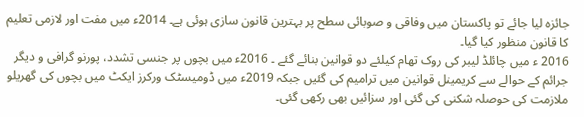جائزہ لیا جائے تو پاکستان میں وفاقی و صوبائی سطح پر بہترین قانون سازی ہوئی ہے۔ 2014ء میں مفت اور لازمی تعلیم کا قانون منظور کیا گیا۔
2016 ء میں چائلڈ لیبر کی روک تھام کیلئے دو قوانین بنائے گئے ۔ 2016ء میں بچوں پر جنسی تشدد، پورنو گرافی و دیگر جرائم کے حوالے سے کریمینل قوانین میں ترامیم کی گئیں جبکہ 2019ء میں ڈومیسٹک ورکرز ایکٹ میں بچوں کی گھریلو ملازمت کی حوصلہ شکنی کی گئی اور سزائیں بھی رکھی گئی۔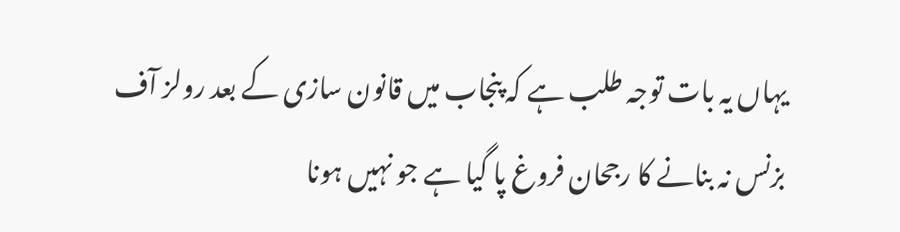یہاں یہ بات توجہ طلب ہے کہ پنجاب میں قانون سازی کے بعد رولز آف بزنس نہ بنانے کا رجحان فروغ پا گیا ہے جو نہیں ہونا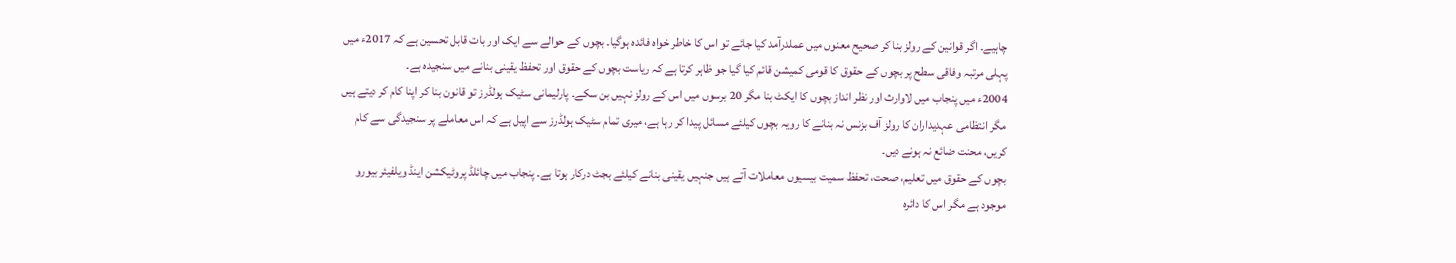چاہیے۔ اگر قوانین کے رولز بنا کر صحیح معنوں میں عملدرآمد کیا جائے تو اس کا خاطر خواہ فائدہ ہوگیا۔ بچوں کے حوالے سے ایک اور بات قابل تحسین ہے کہ 2017ء میں پہلی مرتبہ وفاقی سطح پر بچوں کے حقوق کا قومی کمیشن قائم کیا گیا جو ظاہر کرتا ہے کہ ریاست بچوں کے حقوق اور تحفظ یقینی بنانے میں سنجیدہ ہے۔
2004ء میں پنجاب میں لاوارث اور نظر انداز بچوں کا ایکٹ بنا مگر 20 برسوں میں اس کے رولز نہیں بن سکے۔ پارلیمانی سٹیک ہولڈرز تو قانون بنا کر اپنا کام کر دیتے ہیں مگر انتظامی عہدیداران کا رولز آف بزنس نہ بنانے کا رویہ بچوں کیلئے مسائل پیدا کر رہا ہے، میری تمام سٹیک ہولڈرز سے اپیل ہے کہ اس معاملے پر سنجیدگی سے کام کریں، محنت ضائع نہ ہونے دیں۔
بچوں کے حقوق میں تعلیم، صحت، تحفظ سمیت بیسیوں معاملات آتے ہیں جنہیں یقینی بنانے کیلئے بجٹ درکار ہوتا ہے۔ پنجاب میں چائلڈ پروٹیکشن اینڈ ویلفیئر بیورو موجود ہے مگر اس کا دائرہ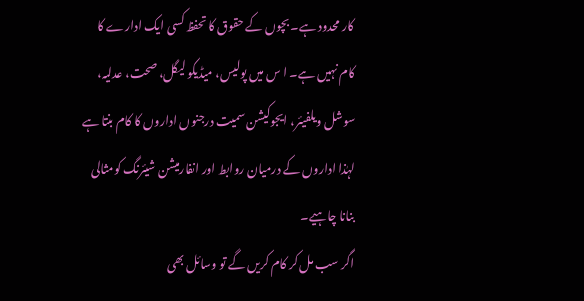کار محدود ہے۔ بچوں کے حقوق کا تحفظ کسی ایک ادارے کا کام نہیں ہے۔ ا س میں پولیس، میڈیکو لیگل، صحت، عدلیہ، سوشل ویلفیئر، ایجوکیشن سمیت درجنوں اداروں کا کام بنتا ہے لہٰذا اداروں کے درمیان روابط اور انفارمیشن شیئرنگ کومثالی بنانا چاہیے۔
اگر سب مل کر کام کریں گے تو وسائل بھی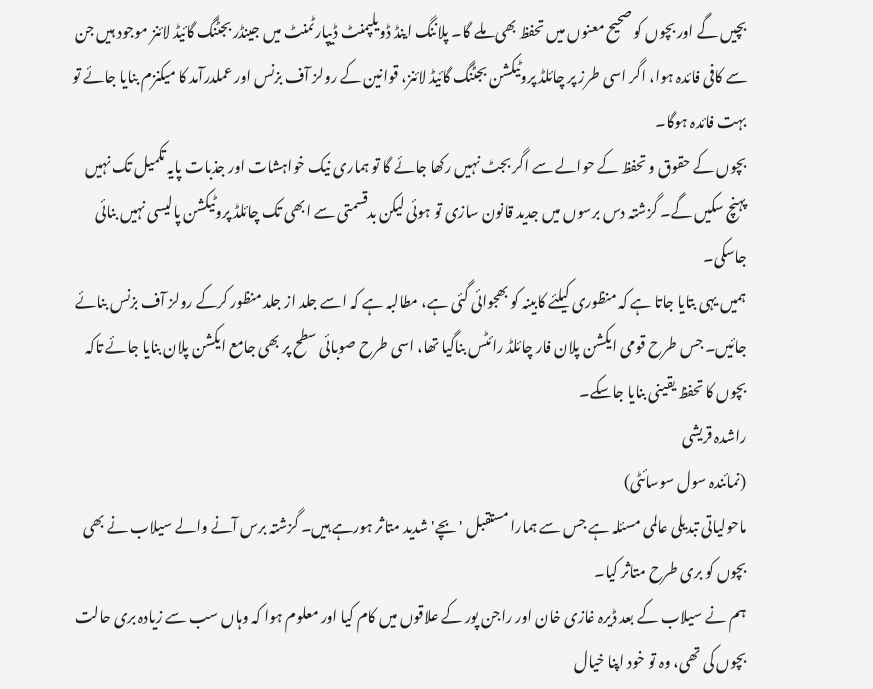بچیں گے اور بچوں کو صحیح معنوں میں تحفظ بھی ملے گا۔ پلاننگ اینڈ ڈویلپمنٹ ڈیپارٹمنٹ میں جینڈر بجٹنگ گائیڈ لائنز موجود ہیں جن سے کافی فائدہ ہوا، اگر اسی طرز پر چائلڈ پروٹیکشن بجٹنگ گائیڈ لائنز، قوانین کے رولز آف بزنس اور عملدرآمد کا میکنزم بنایا جائے تو بہت فائدہ ہوگا۔
بچوں کے حقوق و تحفظ کے حوالے سے اگر بجٹ نہیں رکھا جائے گا تو ہماری نیک خواہشات اور جذبات پایہ تکمیل تک نہیں پہنچ سکیں گے۔ گزشتہ دس برسوں میں جدید قانون سازی تو ہوئی لیکن بدقسمتی سے ابھی تک چائلڈ پروٹیکشن پالیسی نہیں بنائی جاسکی۔
ہمیں یہی بتایا جاتا ہے کہ منظوری کیلئے کابینہ کو بھجوائی گئی ہے، مطالبہ ہے کہ اسے جلد از جلد منظور کرکے رولز آف بزنس بنائے جائیں۔ جس طرح قومی ایکشن پلان فار چائلڈ رائٹس بناگیا تھا، اسی طرح صوبائی سطح پر بھی جامع ایکشن پلان بنایا جائے تاکہ بچوں کا تحفظ یقینی بنایا جاسکے۔
راشدہ قریشی
(نمائندہ سول سوسائٹی)
ماحولیاتی تبدیلی عالمی مسئلہ ہے جس سے ہمارا مستقبل 'بچے' شدید متاثر ہورہے ہیں۔ گزشتہ برس آنے والے سیلاب نے بھی بچوں کو بری طرح متاثر کیا۔
ہم نے سیلاب کے بعد ڈیرہ غازی خان اور راجن پور کے علاقوں میں کام کیا اور معلوم ہوا کہ وہاں سب سے زیادہ بری حالت بچوں کی تھی، وہ تو خود اپنا خیال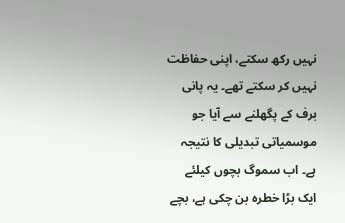نہیں رکھ سکتے، اپنی حفاظت نہیں کر سکتے تھے۔ یہ پانی برف کے پگھلنے سے آیا جو موسمیاتی تبدیلی کا نتیجہ ہے۔ اب سموگ بچوں کیلئے ایک بڑا خطرہ بن چکی ہے، بچے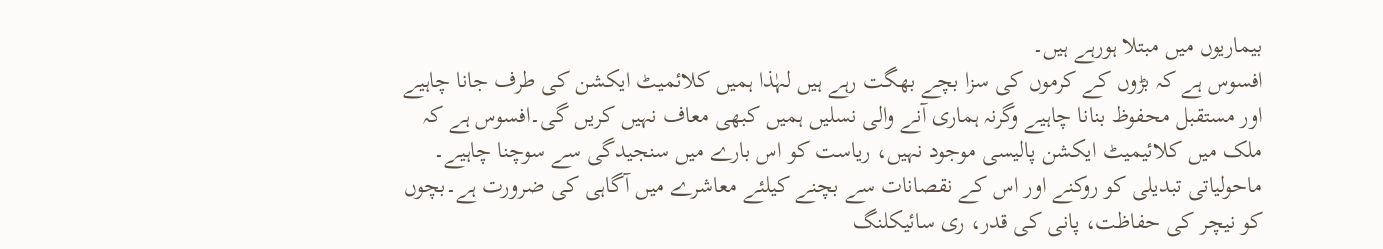بیماریوں میں مبتلا ہورہے ہیں۔
افسوس ہے کہ بڑوں کے کرموں کی سزا بچے بھگت رہے ہیں لہٰذا ہمیں کلائمیٹ ایکشن کی طرف جانا چاہیے اور مستقبل محفوظ بنانا چاہیے وگرنہ ہماری آنے والی نسلیں ہمیں کبھی معاف نہیں کریں گی۔افسوس ہے کہ ملک میں کلائیمیٹ ایکشن پالیسی موجود نہیں، ریاست کو اس بارے میں سنجیدگی سے سوچنا چاہیے۔
ماحولیاتی تبدیلی کو روکنے اور اس کے نقصانات سے بچنے کیلئے معاشرے میں آگاہی کی ضرورت ہے۔بچوں کو نیچر کی حفاظت، پانی کی قدر، ری سائیکلنگ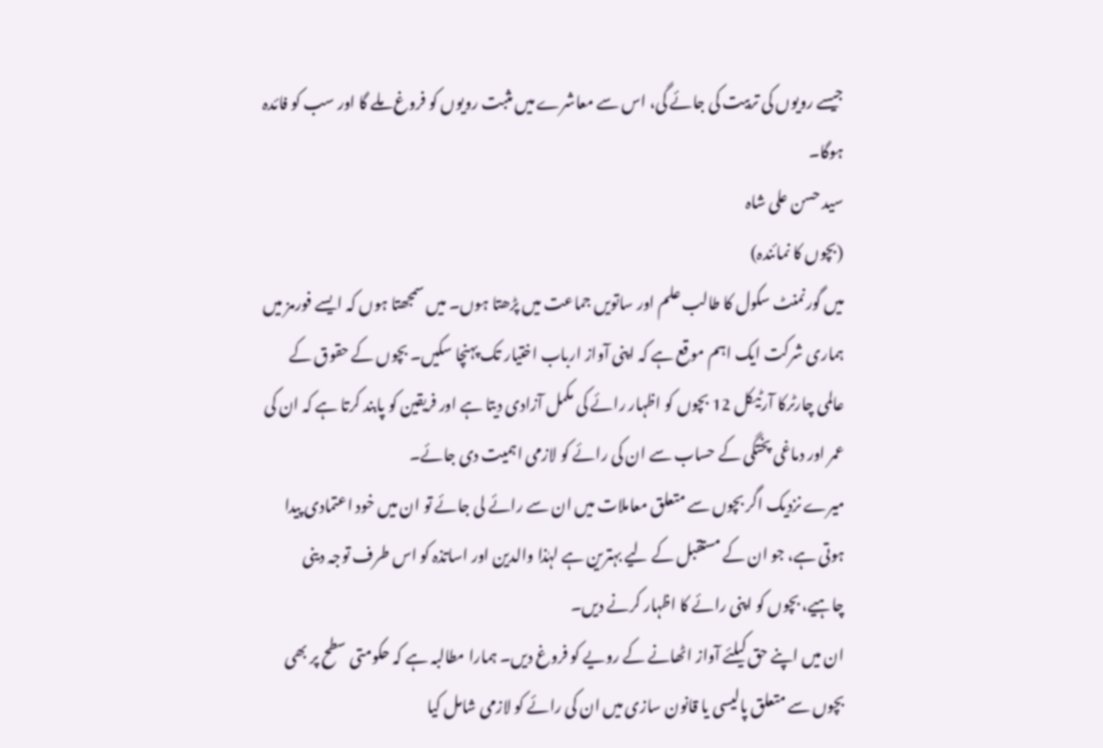جیسے رویوں کی تربیت کی جائے گی، اس سے معاشرے میں مثبت رویوں کو فروغ ملے گا اور سب کو فائدہ ہوگا۔
سید حسن علی شاہ
(بچوں کا نمائندہ)
میں گورنمنٹ سکول کا طالب علم اور ساتویں جماعت میں پڑھتا ہوں۔ میں سمجھتا ہوں کہ ایسے فورمز میں ہماری شرکت ایک اہم موقع ہے کہ اپنی آواز ارباب اختیار تک پہنچا سکیں۔ بچوں کے حقوق کے عالمی چارٹرکا آرٹیکل 12 بچوں کو اظہار رائے کی مکمل آزادی دیتا ہے اور فریقین کو پابند کرتا ہے کہ ان کی عمر اور دماغی پختگی کے حساب سے ان کی رائے کو لازمی اہمیت دی جائے۔
میرے نزدیک اگر بچوں سے متعلق معاملات میں ان سے رائے لی جائے تو ان میں خود اعتمادی پیدا ہوتی ہے، جو ان کے مستقبل کے لیے بہترین ہے لہٰذا والدین اور اساتذہ کو اس طرف توجہ دینی چاہیے، بچوں کو اپنی رائے کا اظہار کرنے دیں۔
ان میں اپنے حق کیلئے آواز اٹھانے کے رویے کو فروغ دیں۔ ہمارا مطالبہ ہے کہ حکومتی سطح پر بھی بچوں سے متعلق پالیسی یا قانون سازی میں ان کی رائے کو لازمی شامل کیا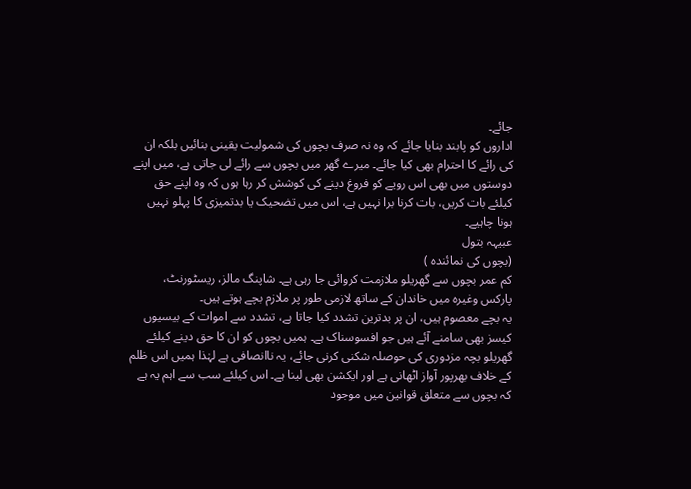جائے۔
اداروں کو پابند بنایا جائے کہ وہ نہ صرف بچوں کی شمولیت یقینی بنائیں بلکہ ان کی رائے کا احترام بھی کیا جائے۔ میرے گھر میں بچوں سے رائے لی جاتی ہے، میں اپنے دوستوں میں بھی اس رویے کو فروغ دینے کی کوشش کر رہا ہوں کہ وہ اپنے حق کیلئے بات کریں، بات کرنا برا نہیں ہے، اس میں تضحیک یا بدتمیزی کا پہلو نہیں ہونا چاہیے۔
عبیہہ بتول
(بچوں کی نمائندہ )
کم عمر بچوں سے گھریلو ملازمت کروائی جا رہی ہے۔ شاپنگ مالز، ریسٹورنٹ، پارکس وغیرہ میں خاندان کے ساتھ لازمی طور پر ملازم بچے ہوتے ہیں۔
یہ بچے معصوم ہیں، ان پر بدترین تشدد کیا جاتا ہے، تشدد سے اموات کے بیسیوں کیسز بھی سامنے آئے ہیں جو افسوسناک ہے۔ ہمیں بچوں کو ان کا حق دینے کیلئے گھریلو بچہ مزدوری کی حوصلہ شکنی کرنی جائے، یہ ناانصافی ہے لہٰذا ہمیں اس ظلم کے خلاف بھرپور آواز اٹھانی ہے اور ایکشن بھی لینا ہے۔ اس کیلئے سب سے اہم یہ ہے کہ بچوں سے متعلق قوانین میں موجود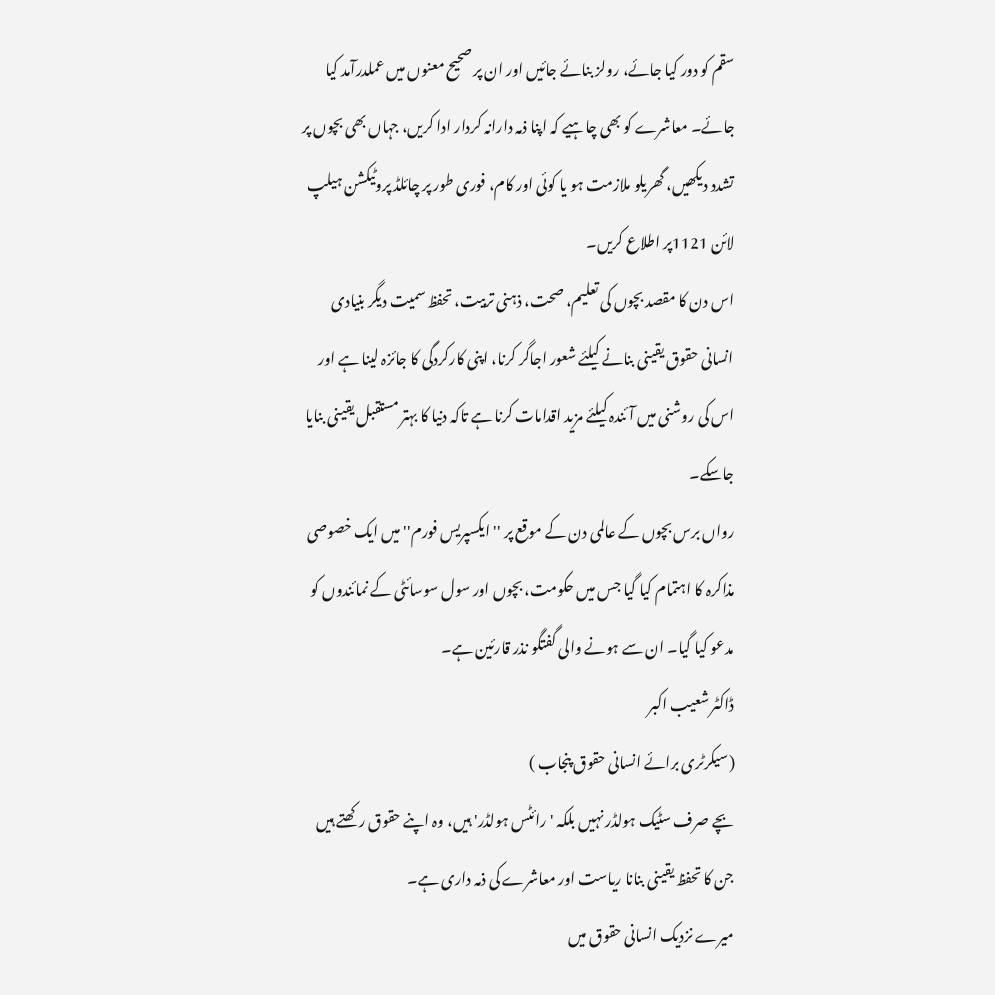سقم کو دور کیا جائے، رولز بنائے جائیں اور ان پر صحیح معنوں میں عملدرآمد کیا جائے۔ معاشرے کو بھی چاہیے کہ اپنا ذمہ دارانہ کردار ادا کریں، جہاں بھی بچوں پر تشدد دیکھیں، گھریلو ملازمت ہو یا کوئی اور کام، فوری طور پر چائلڈ پروٹیکشن ہیلپ لائن 1121پر اطلاع کریں۔
اس دن کا مقصد بچوں کی تعلیم، صحت، ذہنی تربیت، تحفظ سمیت دیگر بنیادی انسانی حقوق یقینی بنانے کیلئے شعور اجاگر کرنا، اپنی کارکردگی کا جائزہ لینا ہے اور اس کی روشنی میں آئندہ کیلئے مزید اقدامات کرنا ہے تاکہ دنیا کا بہتر مستقبل یقینی بنایا جاسکے۔
رواں برس بچوں کے عالمی دن کے موقع پر ''ایکسپریس فورم'' میں ایک خصوصی مذاکرہ کا اہتمام کیا گیا جس میں حکومت، بچوں اور سول سوسائٹی کے نمائندوں کو مدعو کیا گیا۔ ان سے ہونے والی گفتگو نذر قارئین ہے۔
ڈاکٹر شعیب اکبر
(سیکرٹری برائے انسانی حقوق پنجاب )
بچے صرف سٹیک ہولڈر نہیں بلکہ 'رائٹس ہولڈر' ہیں، وہ اپنے حقوق رکھتے ہیں جن کا تحفظ یقینی بنانا ریاست اور معاشرے کی ذمہ داری ہے۔
میرے نزدیک انسانی حقوق میں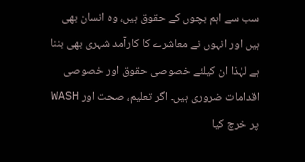سب سے اہم بچوں کے حقوق ہیں، وہ انسان بھی ہیں اور انہوں نے معاشرے کا کارآمد شہری بھی بننا ہے لہٰذا ان کیلئے خصوصی حقوق اور خصوصی اقدامات ضروری ہیں۔ اگر تعلیم، صحت اور WASH پر خرچ کیا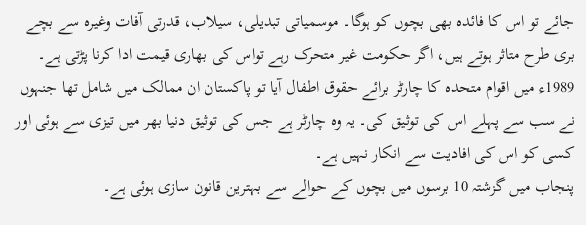جائے تو اس کا فائدہ بھی بچوں کو ہوگا۔ موسمیاتی تبدیلی، سیلاب، قدرتی آفات وغیرہ سے بچے بری طرح متاثر ہوتے ہیں، اگر حکومت غیر متحرک رہے تواس کی بھاری قیمت ادا کرنا پڑتی ہے۔
1989ء میں اقوام متحدہ کا چارٹر برائے حقوق اطفال آیا تو پاکستان ان ممالک میں شامل تھا جنہوں نے سب سے پہلے اس کی توثیق کی۔ یہ وہ چارٹر ہے جس کی توثیق دنیا بھر میں تیزی سے ہوئی اور کسی کو اس کی افادیت سے انکار نہیں ہے۔
پنجاب میں گزشتہ 10 برسوں میں بچوں کے حوالے سے بہترین قانون سازی ہوئی ہے۔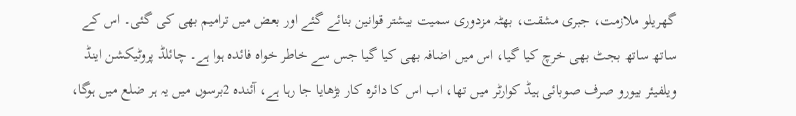گھریلو ملازمت، جبری مشقت، بھٹہ مزدوری سمیت بیشتر قوانین بنائے گئے اور بعض میں ترامیم بھی کی گئی۔ اس کے ساتھ ساتھ بجٹ بھی خرچ کیا گیا، اس میں اضافہ بھی کیا گیا جس سے خاطر خواہ فائدہ ہوا ہے۔ چائلڈ پروٹیکشن اینڈ ویلفیئر بیورو صرف صوبائی ہیڈ کوارٹر میں تھا، اب اس کا دائرہ کار بڑھایا جا رہا ہے، آئندہ 2برسوں میں یہ ہر ضلع میں ہوگا،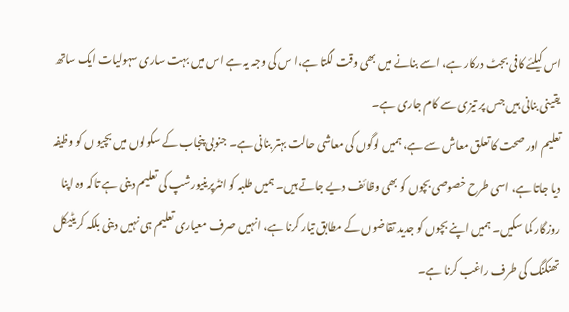اس کیلئے کافی بجٹ درکار ہے، اسے بنانے میں بھی وقت لگتا ہے،ا س کی وجہ یہ ہے اس میں بہت ساری سہولیات ایک ساتھ یقینی بنانی ہیں جس پر تیزی سے کام جاری ہے۔
تعلیم اور صحت کا تعلق معاش سے ہے، ہمیں لوگوں کی معاشی حالت بہتر بنانی ہے۔ جنوبی پنجاب کے سکولوں میں بچیو ں کو وظیفہ دیا جاتا ہے، اسی طرح خصوصی بچوں کو بھی وظائف دیے جاتے ہیں۔ ہمیں طلبہ کو انٹرپرینیورشپ کی تعلیم دینی ہے تاکہ وہ اپنا روزگار کما سکیں۔ ہمیں اپنے بچوں کو جدید تقاضوں کے مطابق تیار کرنا ہے، انہیں صرف معیاری تعلیم ہی نہیں دینی بلکہ کریٹیکل تھنکنگ کی طرف راغب کرنا ہے۔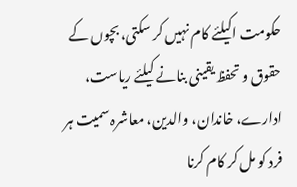حکومت اکیلئے کام نہیں کر سکتی، بچوں کے حقوق و تحفظ یقینی بنانے کیلئے ریاست، ادارے، خاندان، والدین، معاشرہ سمیت ہر فرد کو مل کر کام کرنا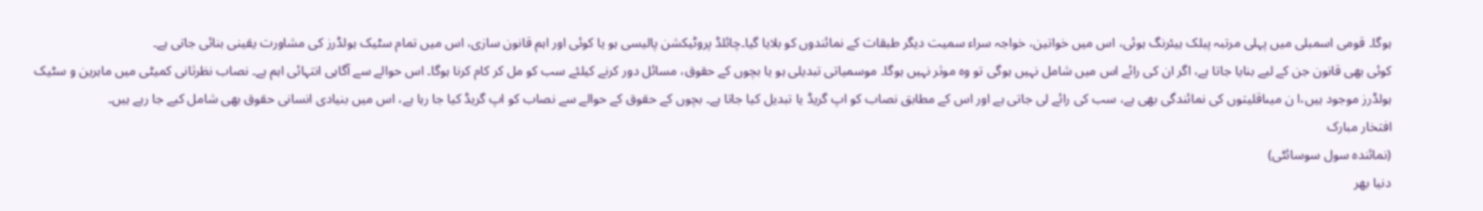ہوگا۔ قومی اسمبلی میں پہلی مرتبہ پبلک ہیئرنگ ہوئی، اس میں خواتین، خواجہ سراء سمیت دیگر طبقات کے نمائندوں کو بلایا گیا۔چائلڈ پروٹیکشن پالیسی ہو یا کوئی اور اہم قانون سازی، اس میں تمام سٹیک ہولڈرز کی مشاورت یقینی بنائی جاتی ہے۔
کوئی بھی قانون جن کے لیے بنایا جاتا ہے، اگر ان کی رائے اس میں شامل نہیں ہوگی تو وہ موثر نہیں ہوگا۔ موسمیاتی تبدیلی ہو یا بچوں کے حقوق، مسائل دور کرنے کیلئے سب کو مل کر کام کرنا ہوگا۔ اس حوالے سے آگاہی انتہائی اہم ہے۔ نصاب نظرثانی کمیٹی میں ماہرین و سٹیک ہولڈرز موجود ہیں،ا ن میںاقلیتوں کی نمائندگی بھی ہے، سب کی رائے لی جاتی ہے اور اس کے مطابق نصاب کو اپ گریڈ یا تبدیل کیا جاتا ہے۔ بچوں کے حقوق کے حوالے سے نصاب کو اپ گریڈ کیا جا رہا ہے، اس میں بنیادی انسانی حقوق بھی شامل کیے جا رہے ہیں۔
افتخار مبارک
(نمائندہ سول سوسائٹی)
دنیا بھر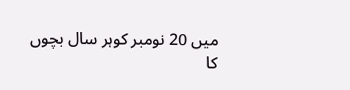میں 20 نومبر کوہر سال بچوں کا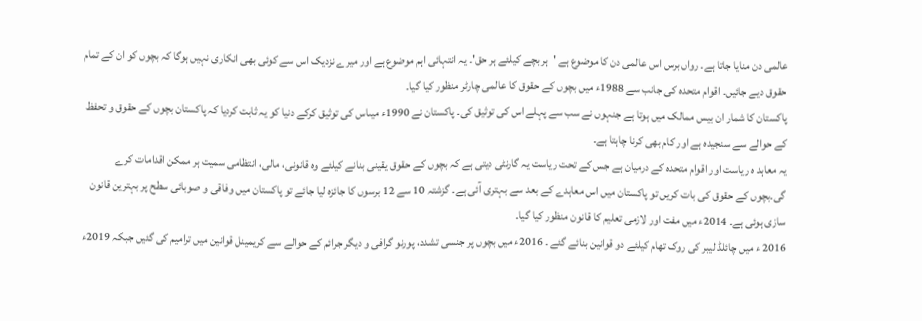عالمی دن منایا جاتا ہے۔ رواں برس اس عالمی دن کا موضوع ہے 'ہر بچے کیلئے ہر حق'۔ یہ انتہائی اہم موضوع ہے اور میرے نزدیک اس سے کوئی بھی انکاری نہیں ہوگا کہ بچوں کو ان کے تمام حقوق دیے جائیں۔ اقوام متحدہ کی جانب سے 1988ء میں بچوں کے حقوق کا عالمی چارٹر منظور کیا گیا۔
پاکستان کا شمار ان بیس ممالک میں ہوتا ہے جنہوں نے سب سے پہلے اس کی توثیق کی۔ پاکستان نے 1990ء میںاس کی توثیق کرکے دنیا کو یہ ثابت کردیا کہ پاکستان بچوں کے حقوق و تحفظ کے حوالے سے سنجیدہ ہے اور کام بھی کرنا چاہتا ہے۔
یہ معاہد ہ ریاست اور اقوام متحدہ کے درمیان ہے جس کے تحت ریاست یہ گارنٹی دیتی ہے کہ بچوں کے حقوق یقینی بنانے کیلئے وہ قانونی، مالی، انتظامی سمیت ہر ممکن اقدامات کرے گی۔بچوں کے حقوق کی بات کریں تو پاکستان میں اس معاہدے کے بعد سے بہتری آئی ہے۔ گزشتہ 10 سے 12 برسوں کا جائزہ لیا جائے تو پاکستان میں وفاقی و صوبائی سطح پر بہترین قانون سازی ہوئی ہے۔ 2014ء میں مفت اور لازمی تعلیم کا قانون منظور کیا گیا۔
2016 ء میں چائلڈ لیبر کی روک تھام کیلئے دو قوانین بنائے گئے ۔ 2016ء میں بچوں پر جنسی تشدد، پورنو گرافی و دیگر جرائم کے حوالے سے کریمینل قوانین میں ترامیم کی گئیں جبکہ 2019ء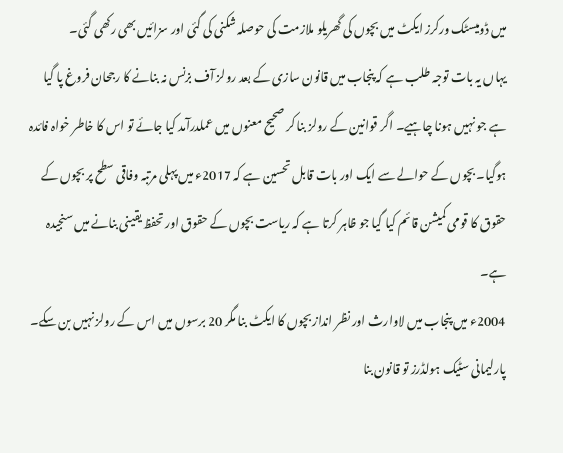میں ڈومیسٹک ورکرز ایکٹ میں بچوں کی گھریلو ملازمت کی حوصلہ شکنی کی گئی اور سزائیں بھی رکھی گئی۔
یہاں یہ بات توجہ طلب ہے کہ پنجاب میں قانون سازی کے بعد رولز آف بزنس نہ بنانے کا رجحان فروغ پا گیا ہے جو نہیں ہونا چاہیے۔ اگر قوانین کے رولز بنا کر صحیح معنوں میں عملدرآمد کیا جائے تو اس کا خاطر خواہ فائدہ ہوگیا۔ بچوں کے حوالے سے ایک اور بات قابل تحسین ہے کہ 2017ء میں پہلی مرتبہ وفاقی سطح پر بچوں کے حقوق کا قومی کمیشن قائم کیا گیا جو ظاہر کرتا ہے کہ ریاست بچوں کے حقوق اور تحفظ یقینی بنانے میں سنجیدہ ہے۔
2004ء میں پنجاب میں لاوارث اور نظر انداز بچوں کا ایکٹ بنا مگر 20 برسوں میں اس کے رولز نہیں بن سکے۔ پارلیمانی سٹیک ہولڈرز تو قانون بنا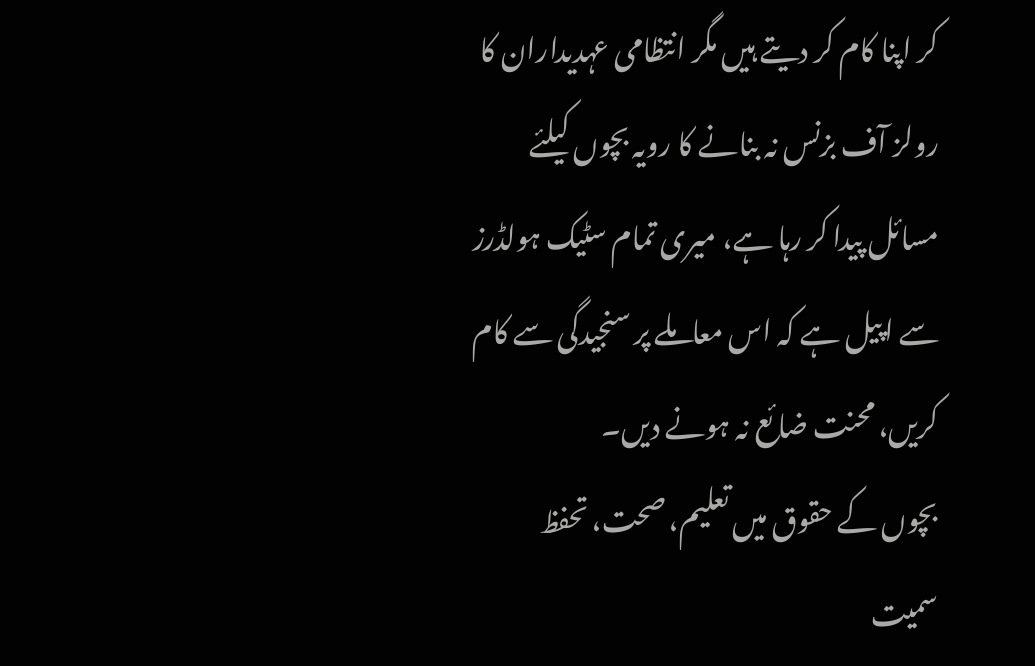کر اپنا کام کر دیتے ہیں مگر انتظامی عہدیداران کا رولز آف بزنس نہ بنانے کا رویہ بچوں کیلئے مسائل پیدا کر رہا ہے، میری تمام سٹیک ہولڈرز سے اپیل ہے کہ اس معاملے پر سنجیدگی سے کام کریں، محنت ضائع نہ ہونے دیں۔
بچوں کے حقوق میں تعلیم، صحت، تحفظ سمیت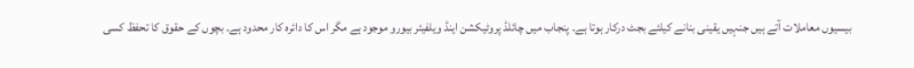بیسیوں معاملات آتے ہیں جنہیں یقینی بنانے کیلئے بجٹ درکار ہوتا ہے۔ پنجاب میں چائلڈ پروٹیکشن اینڈ ویلفیئر بیورو موجود ہے مگر اس کا دائرہ کار محدود ہے۔ بچوں کے حقوق کا تحفظ کسی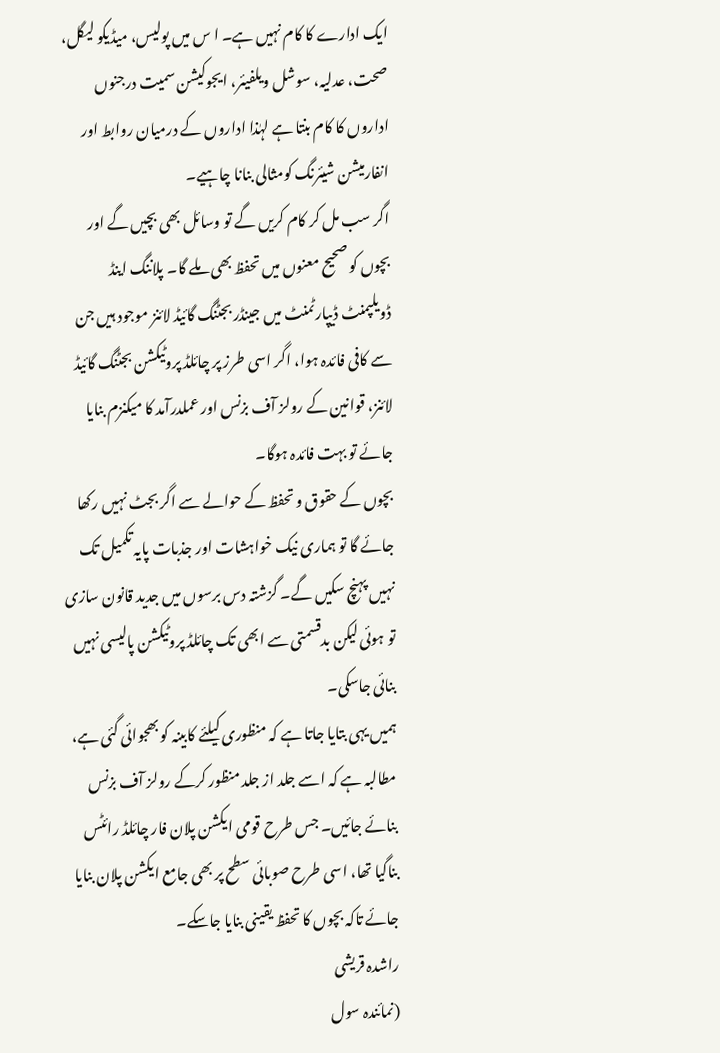ایک ادارے کا کام نہیں ہے۔ ا س میں پولیس، میڈیکو لیگل، صحت، عدلیہ، سوشل ویلفیئر، ایجوکیشن سمیت درجنوں اداروں کا کام بنتا ہے لہٰذا اداروں کے درمیان روابط اور انفارمیشن شیئرنگ کومثالی بنانا چاہیے۔
اگر سب مل کر کام کریں گے تو وسائل بھی بچیں گے اور بچوں کو صحیح معنوں میں تحفظ بھی ملے گا۔ پلاننگ اینڈ ڈویلپمنٹ ڈیپارٹمنٹ میں جینڈر بجٹنگ گائیڈ لائنز موجود ہیں جن سے کافی فائدہ ہوا، اگر اسی طرز پر چائلڈ پروٹیکشن بجٹنگ گائیڈ لائنز، قوانین کے رولز آف بزنس اور عملدرآمد کا میکنزم بنایا جائے تو بہت فائدہ ہوگا۔
بچوں کے حقوق و تحفظ کے حوالے سے اگر بجٹ نہیں رکھا جائے گا تو ہماری نیک خواہشات اور جذبات پایہ تکمیل تک نہیں پہنچ سکیں گے۔ گزشتہ دس برسوں میں جدید قانون سازی تو ہوئی لیکن بدقسمتی سے ابھی تک چائلڈ پروٹیکشن پالیسی نہیں بنائی جاسکی۔
ہمیں یہی بتایا جاتا ہے کہ منظوری کیلئے کابینہ کو بھجوائی گئی ہے، مطالبہ ہے کہ اسے جلد از جلد منظور کرکے رولز آف بزنس بنائے جائیں۔ جس طرح قومی ایکشن پلان فار چائلڈ رائٹس بناگیا تھا، اسی طرح صوبائی سطح پر بھی جامع ایکشن پلان بنایا جائے تاکہ بچوں کا تحفظ یقینی بنایا جاسکے۔
راشدہ قریشی
(نمائندہ سول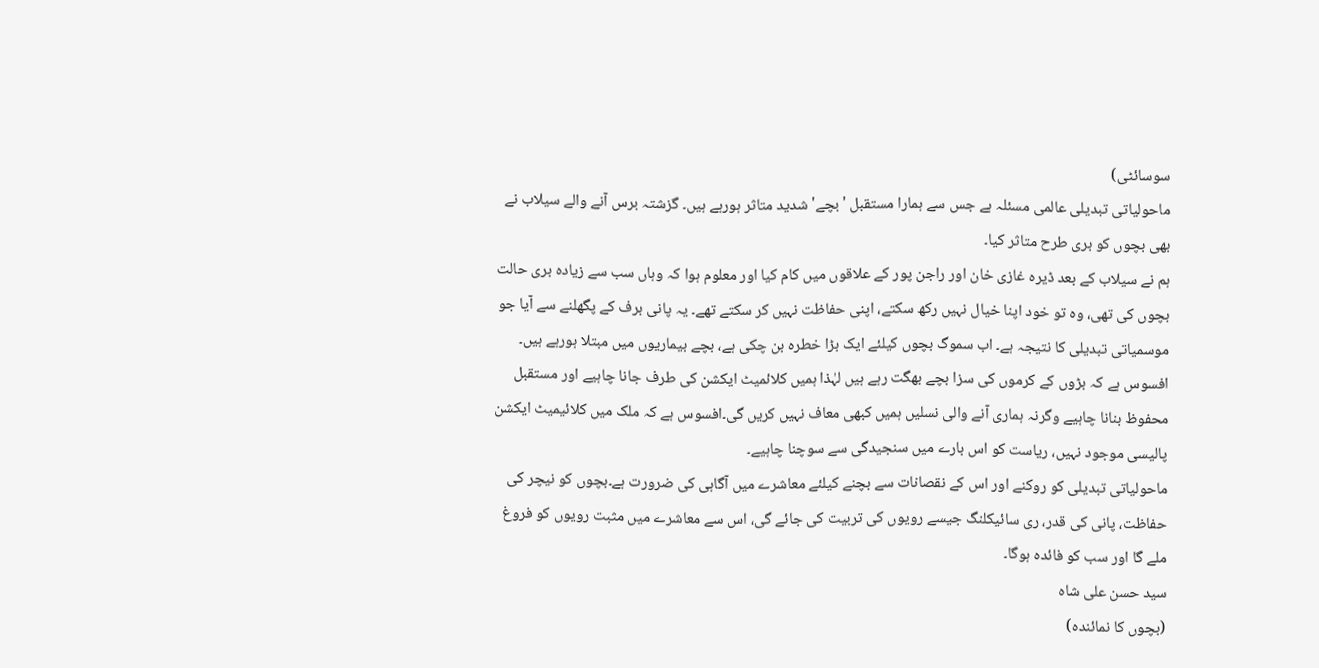سوسائٹی)
ماحولیاتی تبدیلی عالمی مسئلہ ہے جس سے ہمارا مستقبل 'بچے' شدید متاثر ہورہے ہیں۔ گزشتہ برس آنے والے سیلاب نے بھی بچوں کو بری طرح متاثر کیا۔
ہم نے سیلاب کے بعد ڈیرہ غازی خان اور راجن پور کے علاقوں میں کام کیا اور معلوم ہوا کہ وہاں سب سے زیادہ بری حالت بچوں کی تھی، وہ تو خود اپنا خیال نہیں رکھ سکتے، اپنی حفاظت نہیں کر سکتے تھے۔ یہ پانی برف کے پگھلنے سے آیا جو موسمیاتی تبدیلی کا نتیجہ ہے۔ اب سموگ بچوں کیلئے ایک بڑا خطرہ بن چکی ہے، بچے بیماریوں میں مبتلا ہورہے ہیں۔
افسوس ہے کہ بڑوں کے کرموں کی سزا بچے بھگت رہے ہیں لہٰذا ہمیں کلائمیٹ ایکشن کی طرف جانا چاہیے اور مستقبل محفوظ بنانا چاہیے وگرنہ ہماری آنے والی نسلیں ہمیں کبھی معاف نہیں کریں گی۔افسوس ہے کہ ملک میں کلائیمیٹ ایکشن پالیسی موجود نہیں، ریاست کو اس بارے میں سنجیدگی سے سوچنا چاہیے۔
ماحولیاتی تبدیلی کو روکنے اور اس کے نقصانات سے بچنے کیلئے معاشرے میں آگاہی کی ضرورت ہے۔بچوں کو نیچر کی حفاظت، پانی کی قدر، ری سائیکلنگ جیسے رویوں کی تربیت کی جائے گی، اس سے معاشرے میں مثبت رویوں کو فروغ ملے گا اور سب کو فائدہ ہوگا۔
سید حسن علی شاہ
(بچوں کا نمائندہ)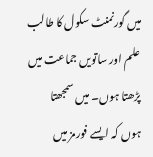میں گورنمنٹ سکول کا طالب علم اور ساتویں جماعت میں پڑھتا ہوں۔ میں سمجھتا ہوں کہ ایسے فورمز میں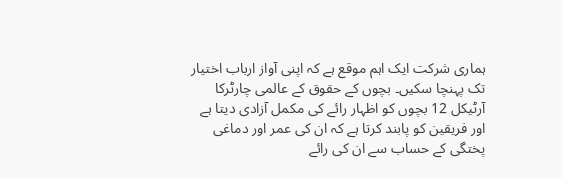ہماری شرکت ایک اہم موقع ہے کہ اپنی آواز ارباب اختیار تک پہنچا سکیں۔ بچوں کے حقوق کے عالمی چارٹرکا آرٹیکل 12 بچوں کو اظہار رائے کی مکمل آزادی دیتا ہے اور فریقین کو پابند کرتا ہے کہ ان کی عمر اور دماغی پختگی کے حساب سے ان کی رائے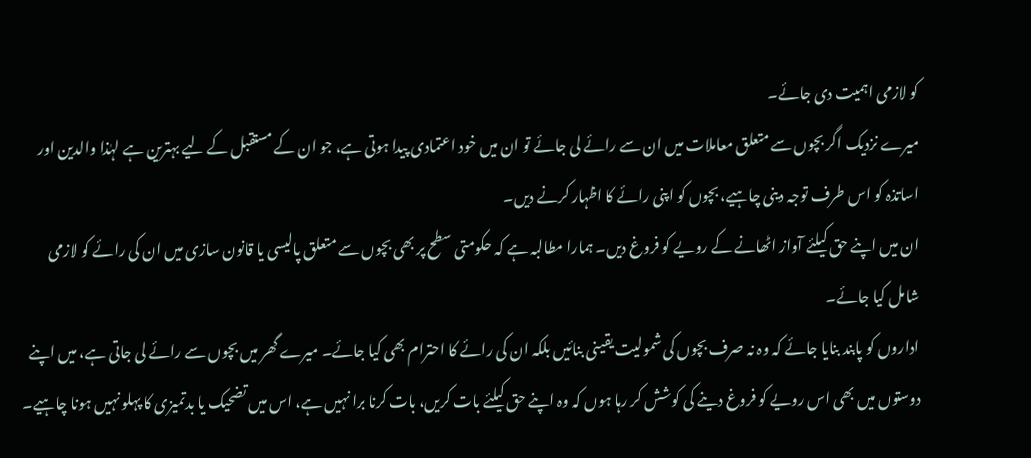کو لازمی اہمیت دی جائے۔
میرے نزدیک اگر بچوں سے متعلق معاملات میں ان سے رائے لی جائے تو ان میں خود اعتمادی پیدا ہوتی ہے، جو ان کے مستقبل کے لیے بہترین ہے لہٰذا والدین اور اساتذہ کو اس طرف توجہ دینی چاہیے، بچوں کو اپنی رائے کا اظہار کرنے دیں۔
ان میں اپنے حق کیلئے آواز اٹھانے کے رویے کو فروغ دیں۔ ہمارا مطالبہ ہے کہ حکومتی سطح پر بھی بچوں سے متعلق پالیسی یا قانون سازی میں ان کی رائے کو لازمی شامل کیا جائے۔
اداروں کو پابند بنایا جائے کہ وہ نہ صرف بچوں کی شمولیت یقینی بنائیں بلکہ ان کی رائے کا احترام بھی کیا جائے۔ میرے گھر میں بچوں سے رائے لی جاتی ہے، میں اپنے دوستوں میں بھی اس رویے کو فروغ دینے کی کوشش کر رہا ہوں کہ وہ اپنے حق کیلئے بات کریں، بات کرنا برا نہیں ہے، اس میں تضحیک یا بدتمیزی کا پہلو نہیں ہونا چاہیے۔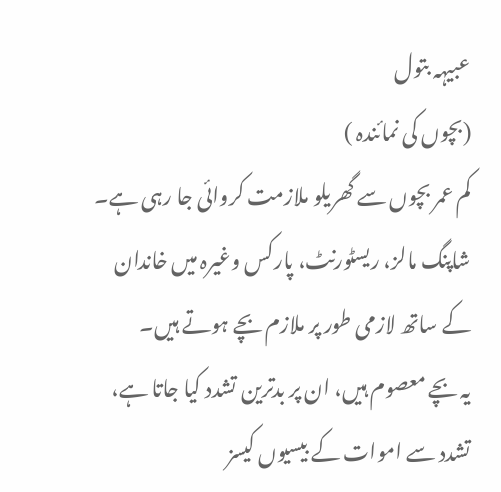عبیہہ بتول
(بچوں کی نمائندہ )
کم عمر بچوں سے گھریلو ملازمت کروائی جا رہی ہے۔ شاپنگ مالز، ریسٹورنٹ، پارکس وغیرہ میں خاندان کے ساتھ لازمی طور پر ملازم بچے ہوتے ہیں۔
یہ بچے معصوم ہیں، ان پر بدترین تشدد کیا جاتا ہے، تشدد سے اموات کے بیسیوں کیسز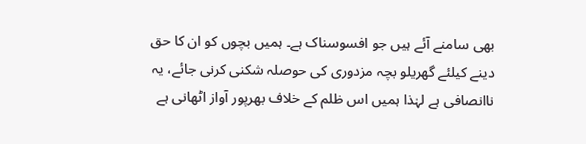بھی سامنے آئے ہیں جو افسوسناک ہے۔ ہمیں بچوں کو ان کا حق دینے کیلئے گھریلو بچہ مزدوری کی حوصلہ شکنی کرنی جائے، یہ ناانصافی ہے لہٰذا ہمیں اس ظلم کے خلاف بھرپور آواز اٹھانی ہے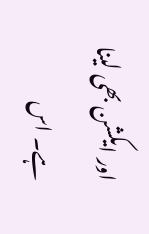اور ایکشن بھی لینا ہے۔ اس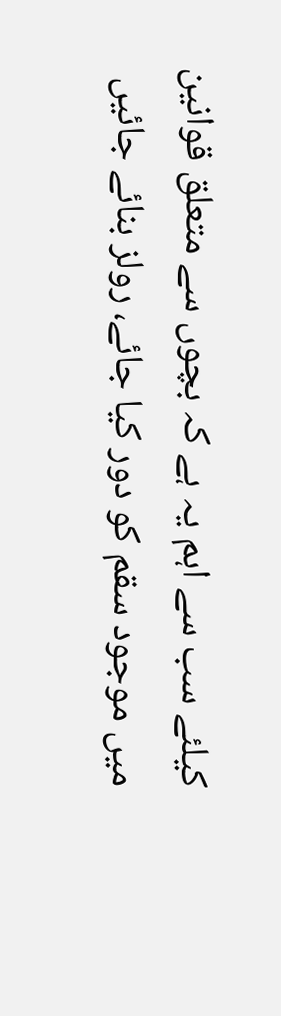کیلئے سب سے اہم یہ ہے کہ بچوں سے متعلق قوانین میں موجود سقم کو دور کیا جائے، رولز بنائے جائیں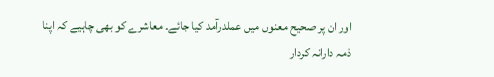اور ان پر صحیح معنوں میں عملدرآمد کیا جائے۔ معاشرے کو بھی چاہیے کہ اپنا ذمہ دارانہ کردار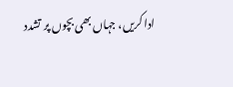ادا کریں، جہاں بھی بچوں پر تشدد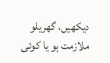دیکھیں، گھریلو ملازمت ہو یا کوئی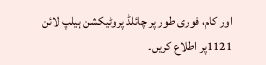اور کام، فوری طور پر چائلڈ پروٹیکشن ہیلپ لائن 1121پر اطلاع کریں۔